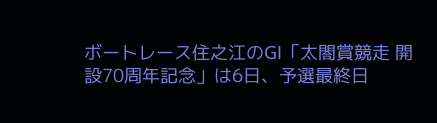ボートレース住之江のGⅠ「太閤賞競走 開設70周年記念」は6日、予選最終日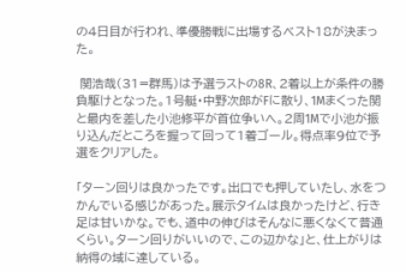の4日目が行われ、準優勝戦に出場するベスト18が決まった。

 関浩哉(31=群馬)は予選ラストの8R、2着以上が条件の勝負駆けとなった。1号艇・中野次郎がFに散り、1Mまくった関と最内を差した小池修平が首位争いへ。2周1Mで小池が振り込んだところを握って回って1着ゴール。得点率9位で予選をクリアした。

「ターン回りは良かったです。出口でも押していたし、水をつかんでいる感じがあった。展示タイムは良かったけど、行き足は甘いかな。でも、道中の伸びはそんなに悪くなくて普通くらい。ターン回りがいいので、この辺かな」と、仕上がりは納得の域に達している。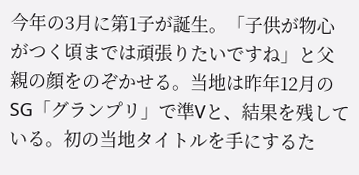今年の3月に第1子が誕生。「子供が物心がつく頃までは頑張りたいですね」と父親の顔をのぞかせる。当地は昨年12月のSG「グランプリ」で準Vと、結果を残している。初の当地タイトルを手にするた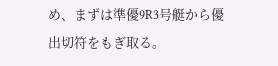め、まずは準優9R3号艇から優出切符をもぎ取る。